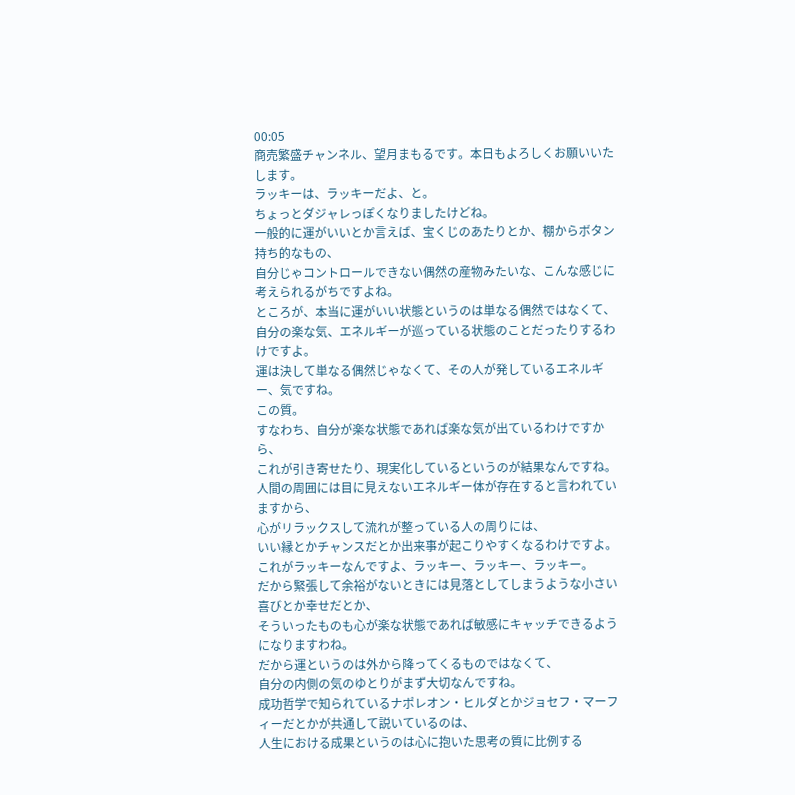00:05
商売繁盛チャンネル、望月まもるです。本日もよろしくお願いいたします。
ラッキーは、ラッキーだよ、と。
ちょっとダジャレっぽくなりましたけどね。
一般的に運がいいとか言えば、宝くじのあたりとか、棚からボタン持ち的なもの、
自分じゃコントロールできない偶然の産物みたいな、こんな感じに考えられるがちですよね。
ところが、本当に運がいい状態というのは単なる偶然ではなくて、
自分の楽な気、エネルギーが巡っている状態のことだったりするわけですよ。
運は決して単なる偶然じゃなくて、その人が発しているエネルギー、気ですね。
この質。
すなわち、自分が楽な状態であれば楽な気が出ているわけですから、
これが引き寄せたり、現実化しているというのが結果なんですね。
人間の周囲には目に見えないエネルギー体が存在すると言われていますから、
心がリラックスして流れが整っている人の周りには、
いい縁とかチャンスだとか出来事が起こりやすくなるわけですよ。
これがラッキーなんですよ、ラッキー、ラッキー、ラッキー。
だから緊張して余裕がないときには見落としてしまうような小さい喜びとか幸せだとか、
そういったものも心が楽な状態であれば敏感にキャッチできるようになりますわね。
だから運というのは外から降ってくるものではなくて、
自分の内側の気のゆとりがまず大切なんですね。
成功哲学で知られているナポレオン・ヒルダとかジョセフ・マーフィーだとかが共通して説いているのは、
人生における成果というのは心に抱いた思考の質に比例する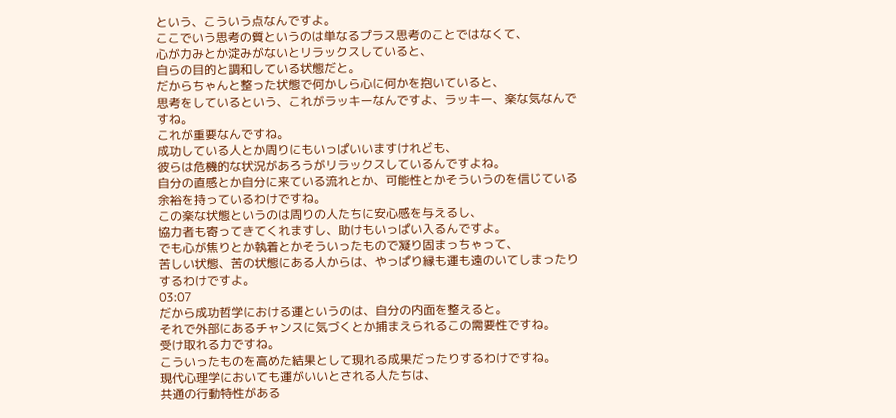という、こういう点なんですよ。
ここでいう思考の質というのは単なるプラス思考のことではなくて、
心が力みとか淀みがないとリラックスしていると、
自らの目的と調和している状態だと。
だからちゃんと整った状態で何かしら心に何かを抱いていると、
思考をしているという、これがラッキーなんですよ、ラッキー、楽な気なんですね。
これが重要なんですね。
成功している人とか周りにもいっぱいいますけれども、
彼らは危機的な状況があろうがリラックスしているんですよね。
自分の直感とか自分に来ている流れとか、可能性とかそういうのを信じている余裕を持っているわけですね。
この楽な状態というのは周りの人たちに安心感を与えるし、
協力者も寄ってきてくれますし、助けもいっぱい入るんですよ。
でも心が焦りとか執着とかそういったもので凝り固まっちゃって、
苦しい状態、苦の状態にある人からは、やっぱり縁も運も遠のいてしまったりするわけですよ。
03:07
だから成功哲学における運というのは、自分の内面を整えると。
それで外部にあるチャンスに気づくとか捕まえられるこの需要性ですね。
受け取れる力ですね。
こういったものを高めた結果として現れる成果だったりするわけですね。
現代心理学においても運がいいとされる人たちは、
共通の行動特性がある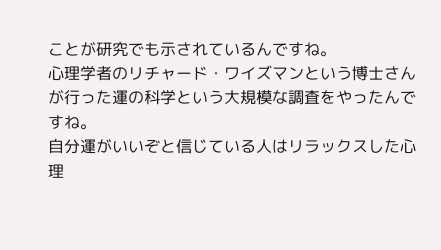ことが研究でも示されているんですね。
心理学者のリチャード・ワイズマンという博士さんが行った運の科学という大規模な調査をやったんですね。
自分運がいいぞと信じている人はリラックスした心理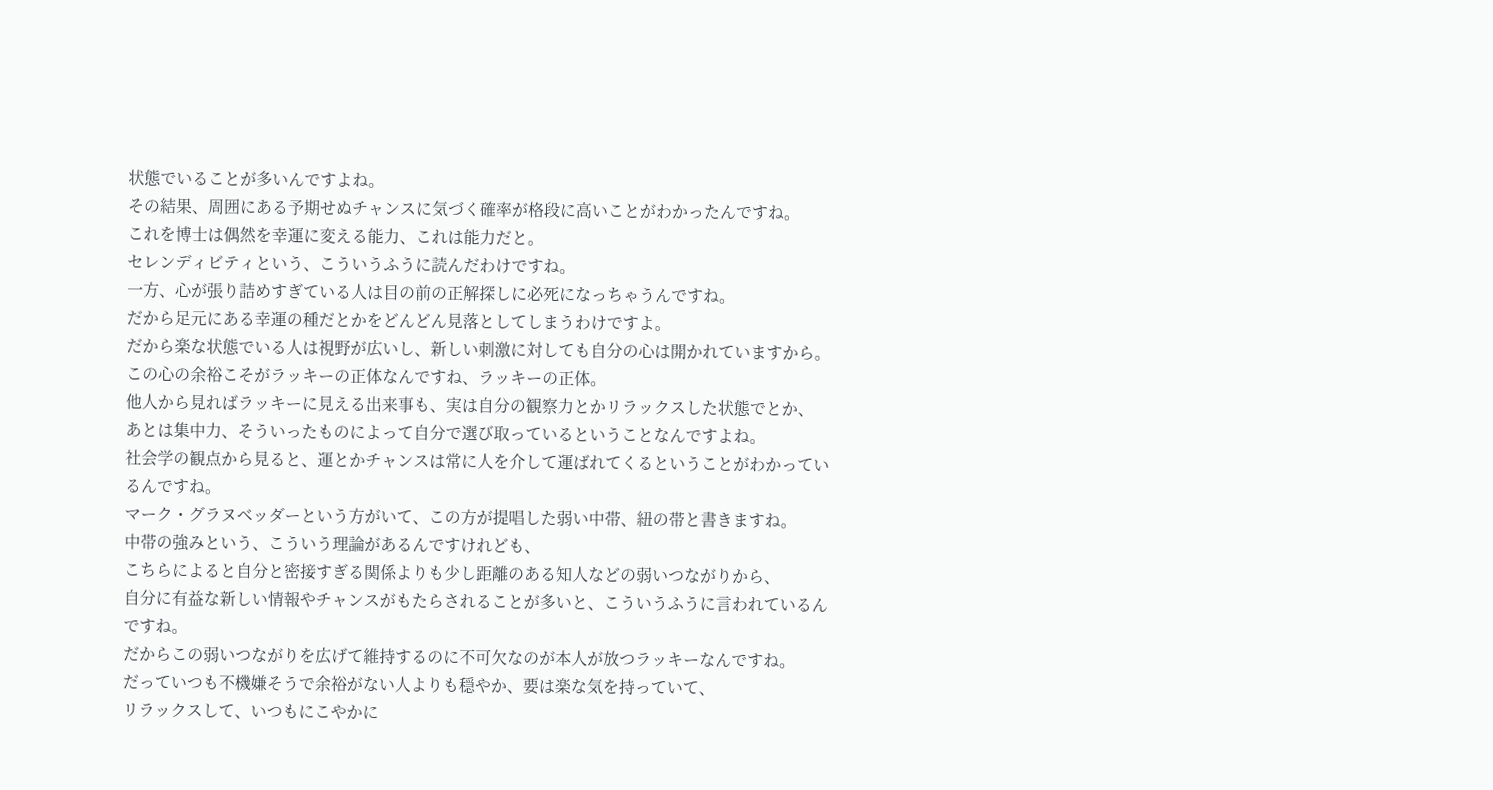状態でいることが多いんですよね。
その結果、周囲にある予期せぬチャンスに気づく確率が格段に高いことがわかったんですね。
これを博士は偶然を幸運に変える能力、これは能力だと。
セレンディビティという、こういうふうに読んだわけですね。
一方、心が張り詰めすぎている人は目の前の正解探しに必死になっちゃうんですね。
だから足元にある幸運の種だとかをどんどん見落としてしまうわけですよ。
だから楽な状態でいる人は視野が広いし、新しい刺激に対しても自分の心は開かれていますから。
この心の余裕こそがラッキーの正体なんですね、ラッキーの正体。
他人から見ればラッキーに見える出来事も、実は自分の観察力とかリラックスした状態でとか、
あとは集中力、そういったものによって自分で選び取っているということなんですよね。
社会学の観点から見ると、運とかチャンスは常に人を介して運ばれてくるということがわかっているんですね。
マーク・グラヌベッダーという方がいて、この方が提唱した弱い中帯、紐の帯と書きますね。
中帯の強みという、こういう理論があるんですけれども、
こちらによると自分と密接すぎる関係よりも少し距離のある知人などの弱いつながりから、
自分に有益な新しい情報やチャンスがもたらされることが多いと、こういうふうに言われているんですね。
だからこの弱いつながりを広げて維持するのに不可欠なのが本人が放つラッキーなんですね。
だっていつも不機嫌そうで余裕がない人よりも穏やか、要は楽な気を持っていて、
リラックスして、いつもにこやかに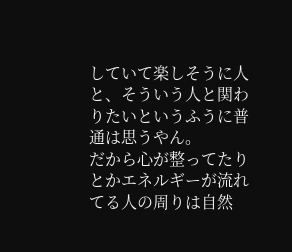していて楽しそうに人と、そういう人と関わりたいというふうに普通は思うやん。
だから心が整ってたりとかエネルギーが流れてる人の周りは自然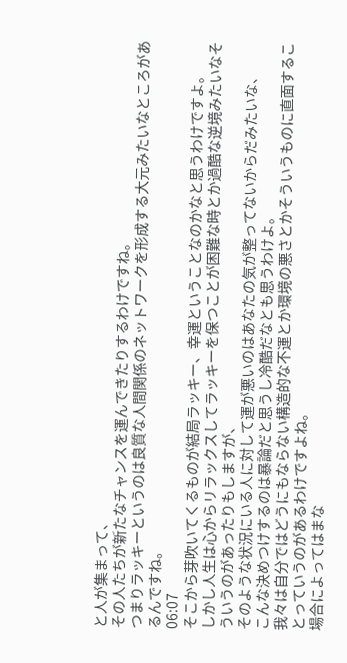と人が集まって、
その人たちが新たなチャンスを運んできたりするわけですね。
つまりラッキーというのは良質な人間関係のネットワークを形成する大元みたいなところがあるんですね。
06:07
そこから芽吹いてくるものが結局ラッキー、幸運ということなのかなと思うわけですよ。
しかし人生は心からリラックスしてラッキーを保つことが困難な時とか過酷な逆境みたいなそういうのがあったりもしますが、
そのような状況にいる人に対して運が悪いのはあなたの気が整ってないからだみたいな、
こんな決めつけするのは暴論だと思うし冷酷だなとも思うわけよ。
我々は自分ではどうにもならない構造的な不運とか環境の悪さとかそういうものに直面することっていうのがあるわけですよね。
場合によってはまな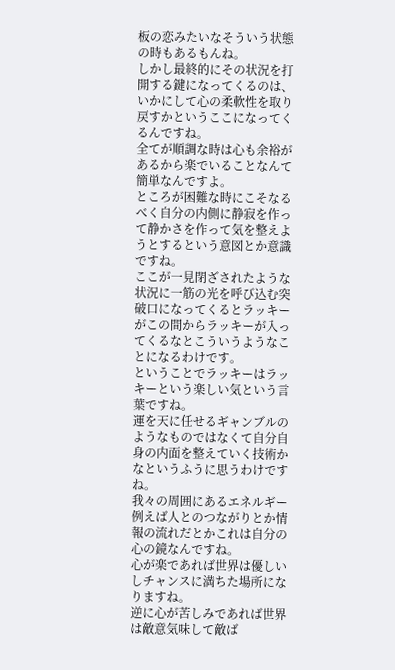板の恋みたいなそういう状態の時もあるもんね。
しかし最終的にその状況を打開する鍵になってくるのは、
いかにして心の柔軟性を取り戻すかというここになってくるんですね。
全てが順調な時は心も余裕があるから楽でいることなんて簡単なんですよ。
ところが困難な時にこそなるべく自分の内側に静寂を作って静かさを作って気を整えようとするという意図とか意識ですね。
ここが一見閉ざされたような状況に一筋の光を呼び込む突破口になってくるとラッキーがこの間からラッキーが入ってくるなとこういうようなことになるわけです。
ということでラッキーはラッキーという楽しい気という言葉ですね。
運を天に任せるギャンブルのようなものではなくて自分自身の内面を整えていく技術かなというふうに思うわけですね。
我々の周囲にあるエネルギー例えば人とのつながりとか情報の流れだとかこれは自分の心の鏡なんですね。
心が楽であれば世界は優しいしチャンスに満ちた場所になりますね。
逆に心が苦しみであれば世界は敵意気味して敵ば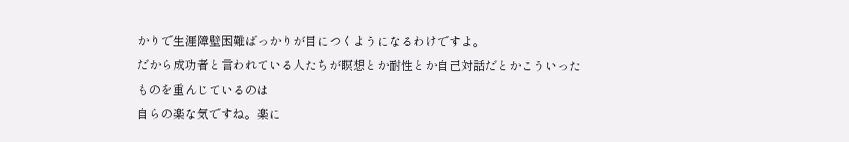かりで生涯障壁困難ばっかりが目につくようになるわけですよ。
だから成功者と言われている人たちが瞑想とか耐性とか自己対話だとかこういったものを重んじているのは
自らの楽な気ですね。楽に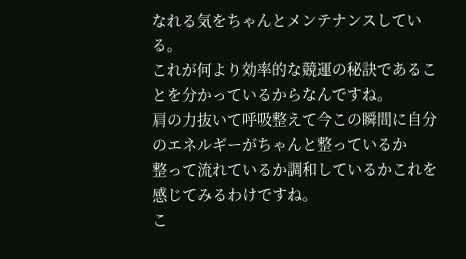なれる気をちゃんとメンテナンスしている。
これが何より効率的な競運の秘訣であることを分かっているからなんですね。
肩の力抜いて呼吸整えて今この瞬間に自分のエネルギーがちゃんと整っているか
整って流れているか調和しているかこれを感じてみるわけですね。
こ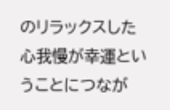のリラックスした心我慢が幸運ということにつなが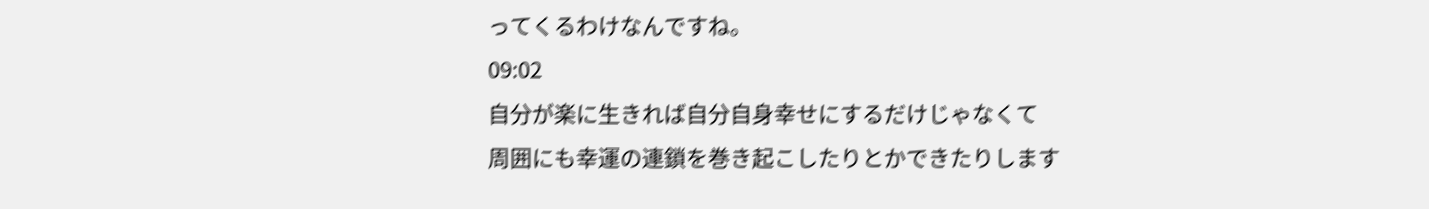ってくるわけなんですね。
09:02
自分が楽に生きれば自分自身幸せにするだけじゃなくて
周囲にも幸運の連鎖を巻き起こしたりとかできたりします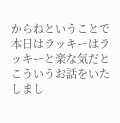からねということで
本日はラッキーはラッキーと楽な気だとこういうお話をいたしまし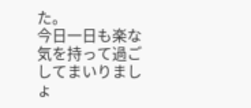た。
今日一日も楽な気を持って過ごしてまいりましょ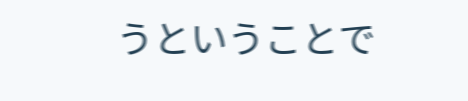うということで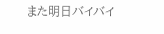また明日バイバイ